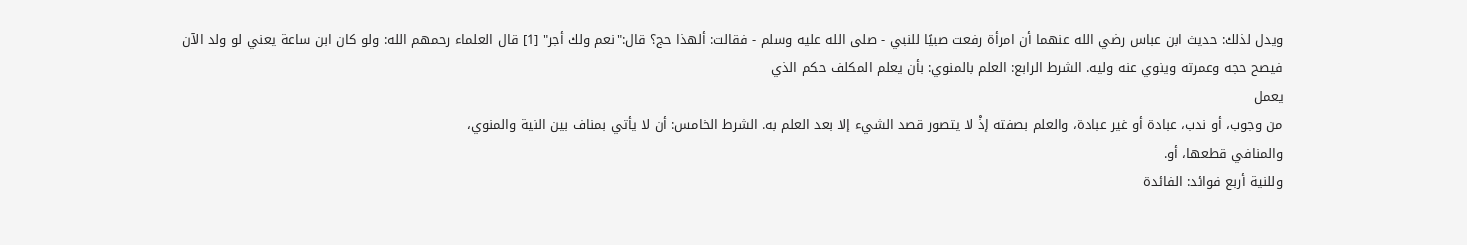ويدل لذلك: حديث ابن عباس رضي الله عنهما أن امرأة رفعت صبيًا للنبي - صلى الله عليه وسلم - فقالت: ألهذا حج؟ قال:"نعم ولك أجر" [1] قال العلماء رحمهم الله: ولو كان ابن ساعة يعني لو ولد الآن فيصح حجه وعمرته وينوي عنه وليه. الشرط الرابع: العلم بالمنوي: بأن يعلم المكلف حكم الذي
يعمل
من وجوب، أو ندب، عبادة أو غير عبادة، والعلم بصفته إذْ لا يتصور قصد الشيء إلا بعد العلم به. الشرط الخامس: أن لا يأتي بمناف بين النية والمنوي،
والمنافي قطعها، أو.
وللنية أربع فوائد: الفائدة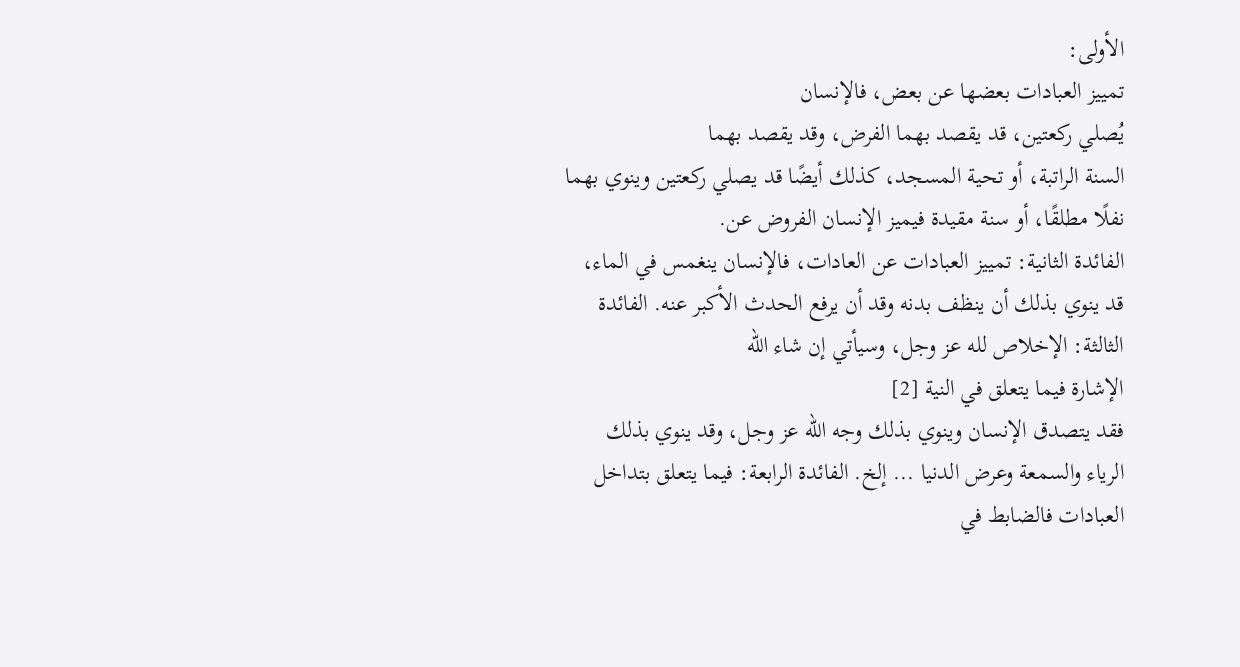الأولى:
تمييز العبادات بعضها عن بعض، فالإنسان
يُصلي ركعتين، قد يقصد بهما الفرض، وقد يقصد بهما
السنة الراتبة، أو تحية المسجد، كذلك أيضًا قد يصلي ركعتين وينوي بهما نفلًا مطلقًا، أو سنة مقيدة فيميز الإنسان الفروض عن.
الفائدة الثانية: تمييز العبادات عن العادات، فالإنسان ينغمس في الماء، قد ينوي بذلك أن ينظف بدنه وقد أن يرفع الحدث الأكبر عنه. الفائدة الثالثة: الإخلاص لله عز وجل، وسيأتي إن شاء الله
الإشارة فيما يتعلق في النية [2]
فقد يتصدق الإنسان وينوي بذلك وجه الله عز وجل، وقد ينوي بذلك الرياء والسمعة وعرض الدنيا ... إلخ. الفائدة الرابعة: فيما يتعلق بتداخل العبادات فالضابط في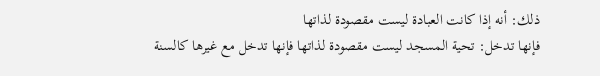ذلك: أنه إذا كانت العبادة ليست مقصودة لذاتها
فإنها تدخل: تحية المسجد ليست مقصودة لذاتها فإنها تدخل مع غيرها كالسنة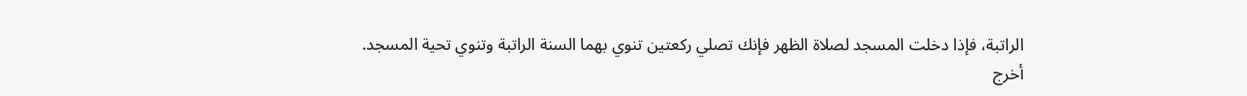الراتبة، فإذا دخلت المسجد لصلاة الظهر فإنك تصلي ركعتين تنوي بهما السنة الراتبة وتنوي تحية المسجد.
أخرج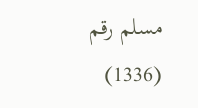مسلم رقم (1336)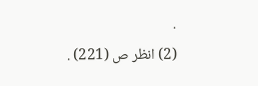.
(2) انظر ص (221) .